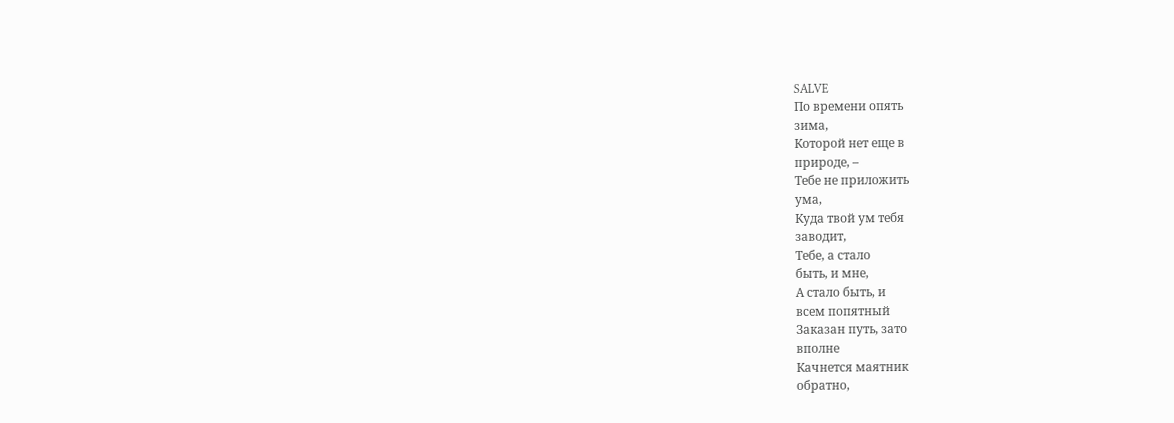SALVE
По времени опять
зима,
Которой нет еще в
природе, –
Тебе не приложить
ума,
Куда твой ум тебя
заводит,
Тебе, а стало
быть, и мне,
А стало быть, и
всем попятный
Заказан путь, зато
вполне
Качнется маятник
обратно,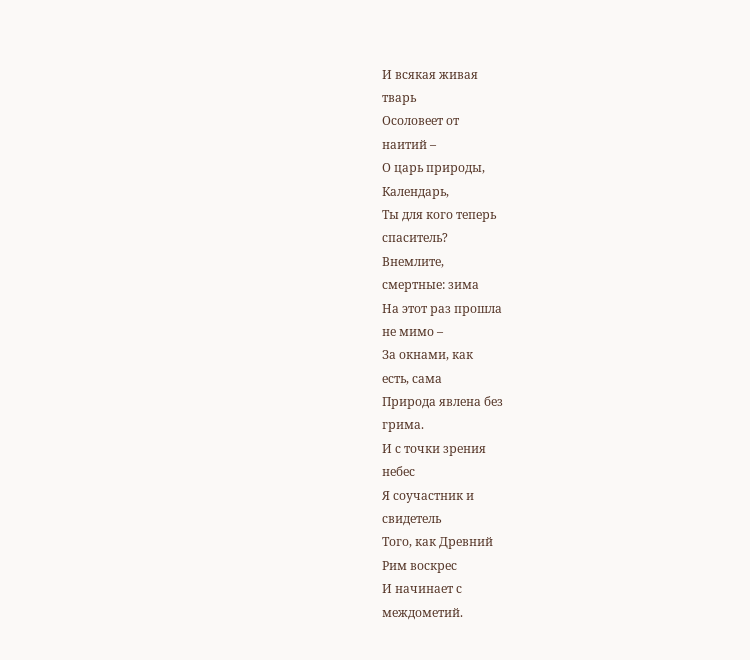И всякая живая
тварь
Осоловеет от
наитий –
О царь природы,
Календарь,
Ты для кого теперь
спаситель?
Внемлите,
смертные: зима
На этот раз прошла
не мимо –
За окнами, как
есть, сама
Природа явлена без
грима.
И с точки зрения
небес
Я соучастник и
свидетель
Того, как Древний
Рим воскрес
И начинает с
междометий.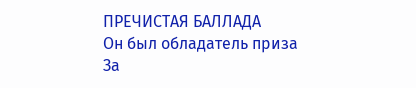ПРЕЧИСТАЯ БАЛЛАДА
Он был обладатель приза
За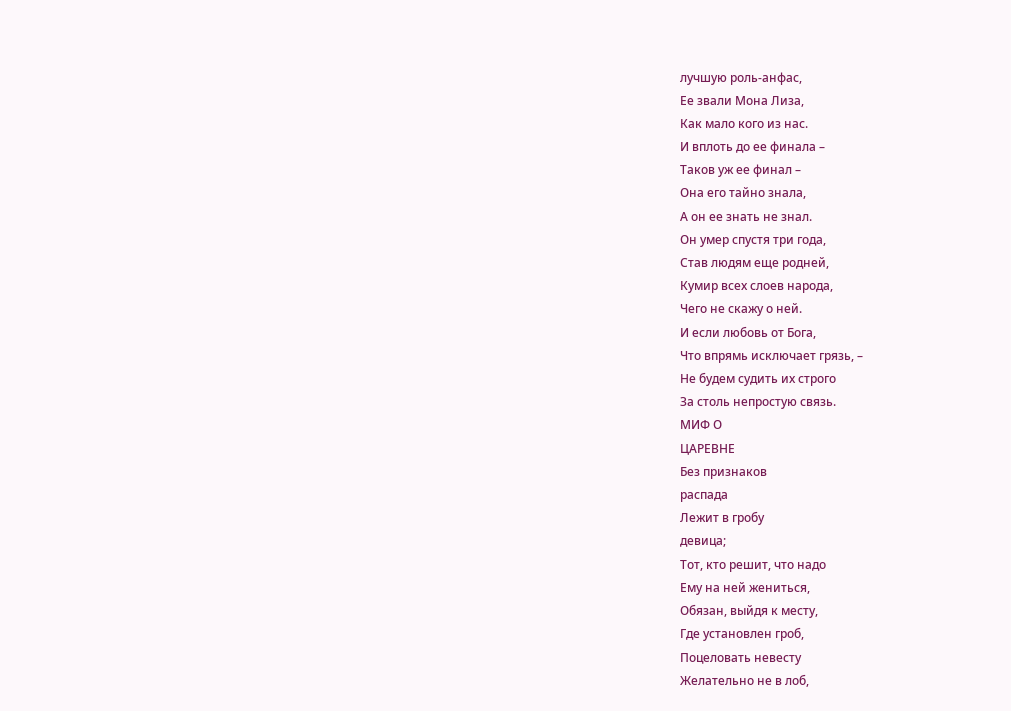лучшую роль-анфас,
Ее звали Мона Лиза,
Как мало кого из нас.
И вплоть до ее финала –
Таков уж ее финал –
Она его тайно знала,
А он ее знать не знал.
Он умер спустя три года,
Став людям еще родней,
Кумир всех слоев народа,
Чего не скажу о ней.
И если любовь от Бога,
Что впрямь исключает грязь, –
Не будем судить их строго
За столь непростую связь.
МИФ О
ЦАРЕВНЕ
Без признаков
распада
Лежит в гробу
девица;
Тот, кто решит, что надо
Ему на ней жениться,
Обязан, выйдя к месту,
Где установлен гроб,
Поцеловать невесту
Желательно не в лоб,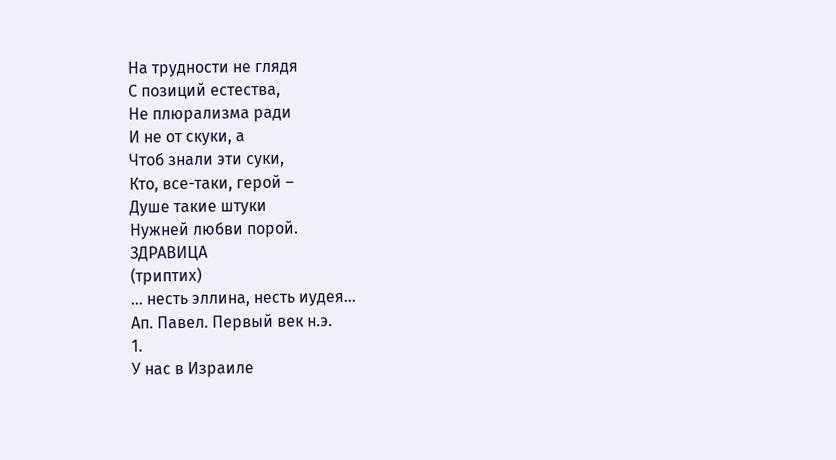На трудности не глядя
С позиций естества,
Не плюрализма ради
И не от скуки, а
Чтоб знали эти суки,
Кто, все-таки, герой –
Душе такие штуки
Нужней любви порой.
ЗДРАВИЦА
(триптих)
… несть эллина, несть иудея…
Ап. Павел. Первый век н.э.
1.
У нас в Израиле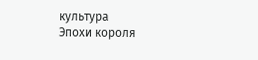культура
Эпохи короля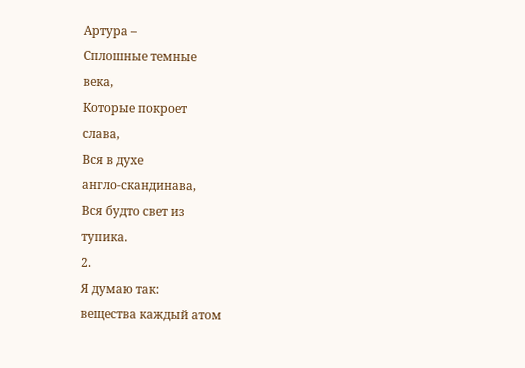Артура –
Сплошные темные
века,
Которые покроет
слава,
Вся в духе
англо-скандинава,
Вся будто свет из
тупика.
2.
Я думаю так:
вещества каждый атом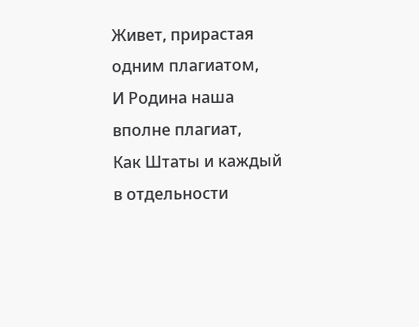Живет, прирастая
одним плагиатом,
И Родина наша
вполне плагиат,
Как Штаты и каждый
в отдельности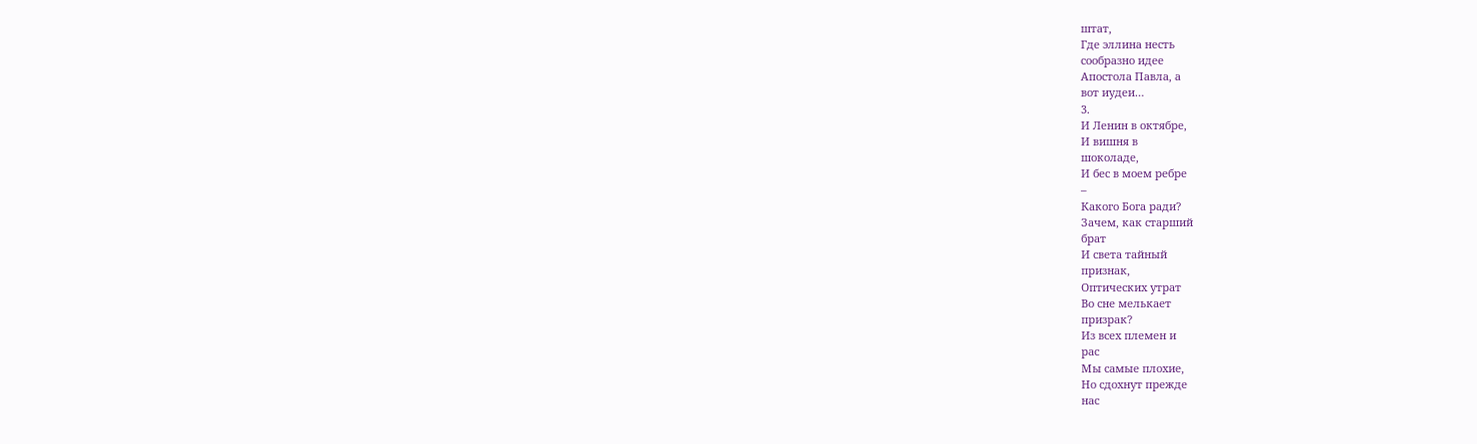штат,
Где эллина несть
сообразно идее
Апостола Павла, а
вот иудеи…
3.
И Ленин в октябре,
И вишня в
шоколаде,
И бес в моем ребре
–
Какого Бога ради?
Зачем, как старший
брат
И света тайный
признак,
Оптических утрат
Во сне мелькает
призрак?
Из всех племен и
рас
Мы самые плохие,
Но сдохнут прежде
нас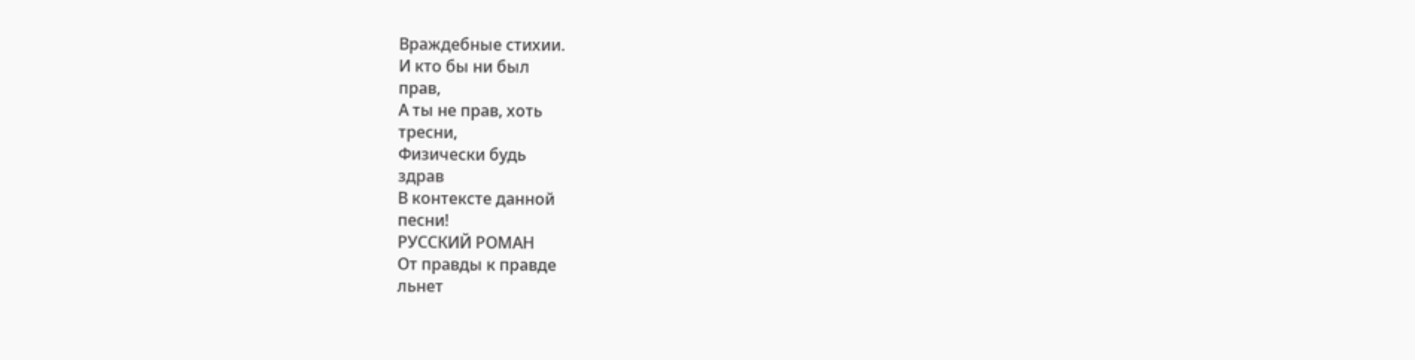Враждебные стихии.
И кто бы ни был
прав,
А ты не прав, хоть
тресни,
Физически будь
здрав
В контексте данной
песни!
РУССКИЙ РОМАН
От правды к правде
льнет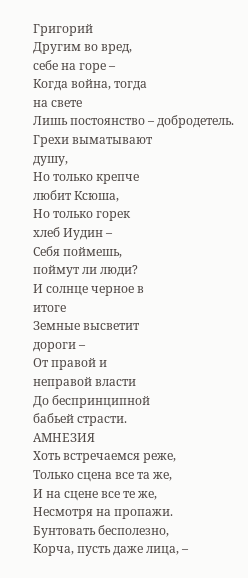Григорий
Другим во вред,
себе на горе –
Когда война, тогда
на свете
Лишь постоянство – добродетель.
Грехи выматывают
душу,
Но только крепче
любит Ксюша,
Но только горек
хлеб Иудин –
Себя поймешь,
поймут ли люди?
И солнце черное в
итоге
Земные высветит
дороги –
От правой и
неправой власти
До беспринципной
бабьей страсти.
АМНЕЗИЯ
Хоть встречаемся реже,
Только сцена все та же,
И на сцене все те же,
Несмотря на пропажи.
Бунтовать бесполезно,
Корча, пусть даже лица, –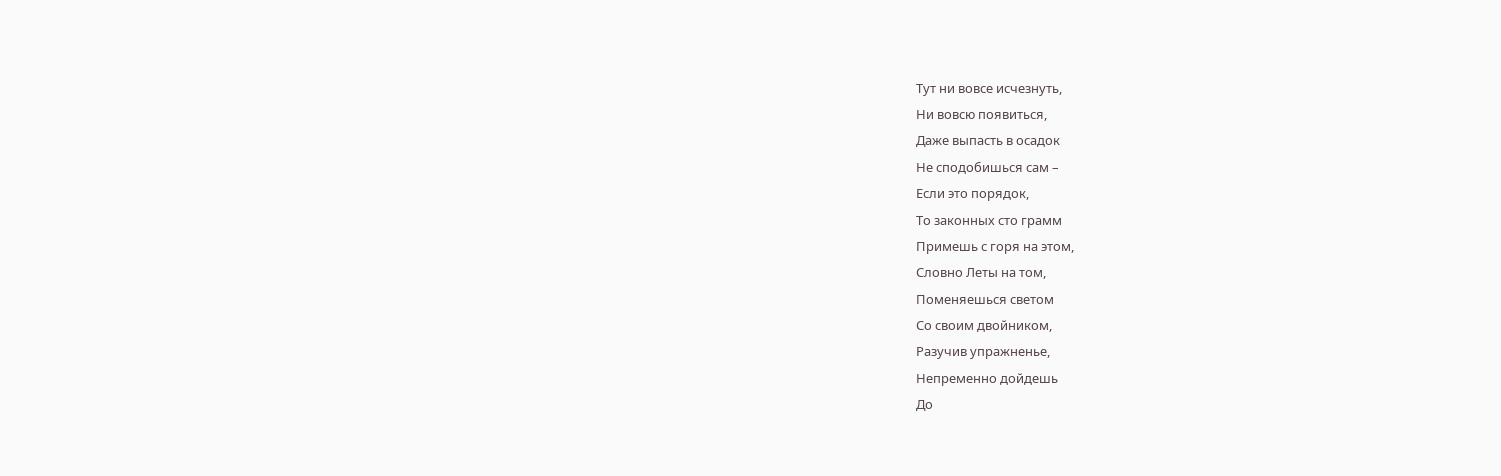Тут ни вовсе исчезнуть,
Ни вовсю появиться,
Даже выпасть в осадок
Не сподобишься сам –
Если это порядок,
То законных сто грамм
Примешь с горя на этом,
Словно Леты на том,
Поменяешься светом
Со своим двойником,
Разучив упражненье,
Непременно дойдешь
До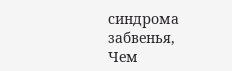синдрома забвенья,
Чем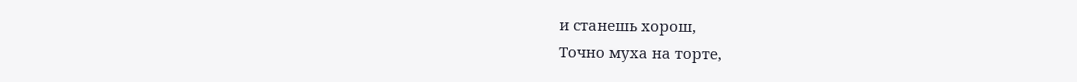и станешь хорош,
Точно муха на торте,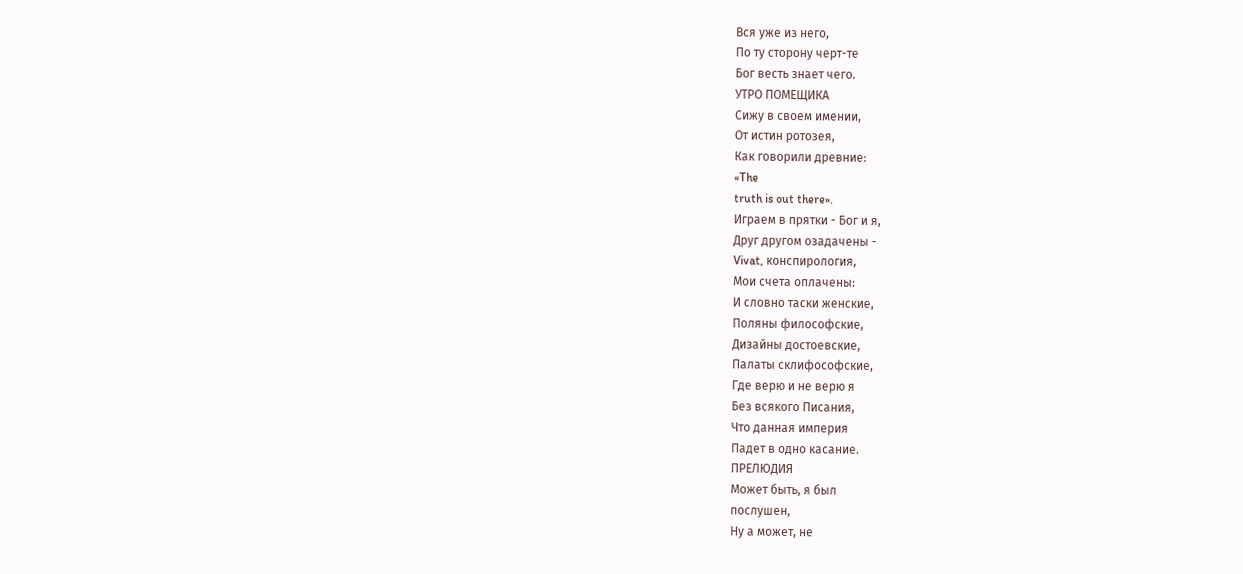Вся уже из него,
По ту сторону черт-те
Бог весть знает чего.
УТРО ПОМЕЩИКА
Сижу в своем имении,
От истин ротозея,
Как говорили древние:
«The
truth is out there».
Играем в прятки - Бог и я,
Друг другом озадачены -
Vivat, конспирология,
Мои счета оплачены:
И словно таски женские,
Поляны философские,
Дизайны достоевские,
Палаты склифософские,
Где верю и не верю я
Без всякого Писания,
Что данная империя
Падет в одно касание.
ПРЕЛЮДИЯ
Может быть, я был
послушен,
Ну а может, не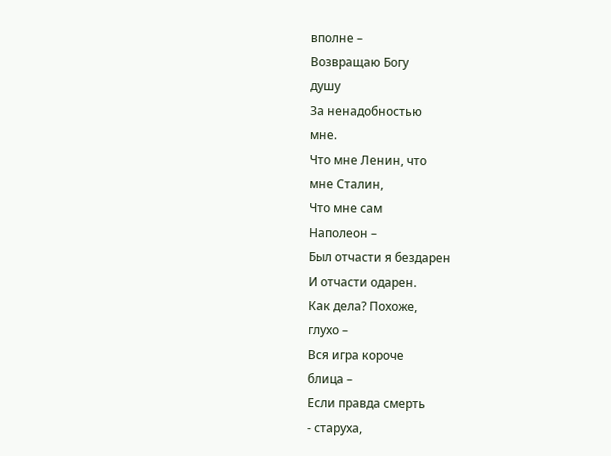вполне –
Возвращаю Богу
душу
За ненадобностью
мне.
Что мне Ленин, что
мне Сталин,
Что мне сам
Наполеон –
Был отчасти я бездарен
И отчасти одарен.
Как дела? Похоже,
глухо –
Вся игра короче
блица –
Если правда смерть
- старуха,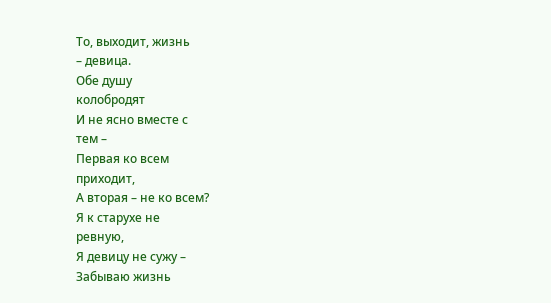То, выходит, жизнь
– девица.
Обе душу
колобродят
И не ясно вместе с
тем –
Первая ко всем
приходит,
А вторая – не ко всем?
Я к старухе не
ревную,
Я девицу не сужу –
Забываю жизнь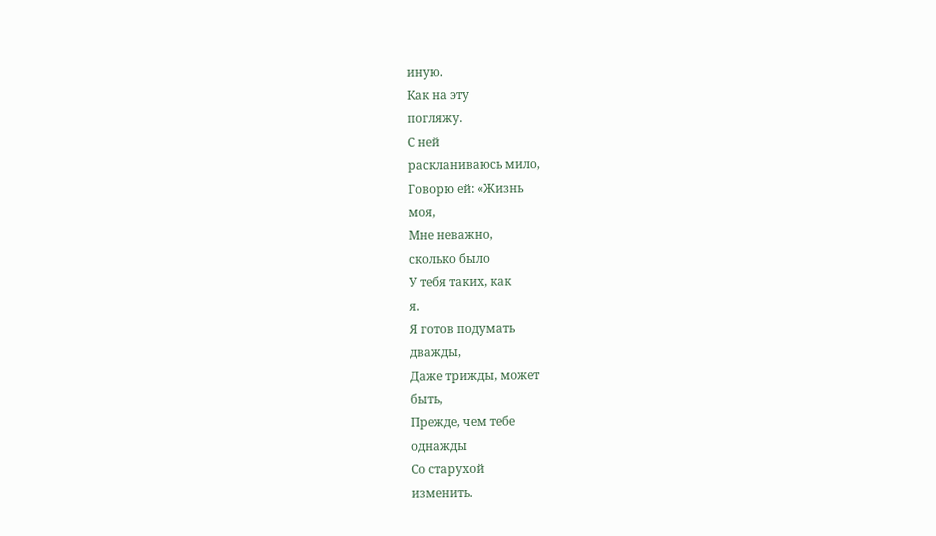иную.
Как на эту
погляжу.
С ней
раскланиваюсь мило,
Говорю ей: «Жизнь
моя,
Мне неважно,
сколько было
У тебя таких, как
я.
Я готов подумать
дважды,
Даже трижды, может
быть,
Прежде, чем тебе
однажды
Со старухой
изменить.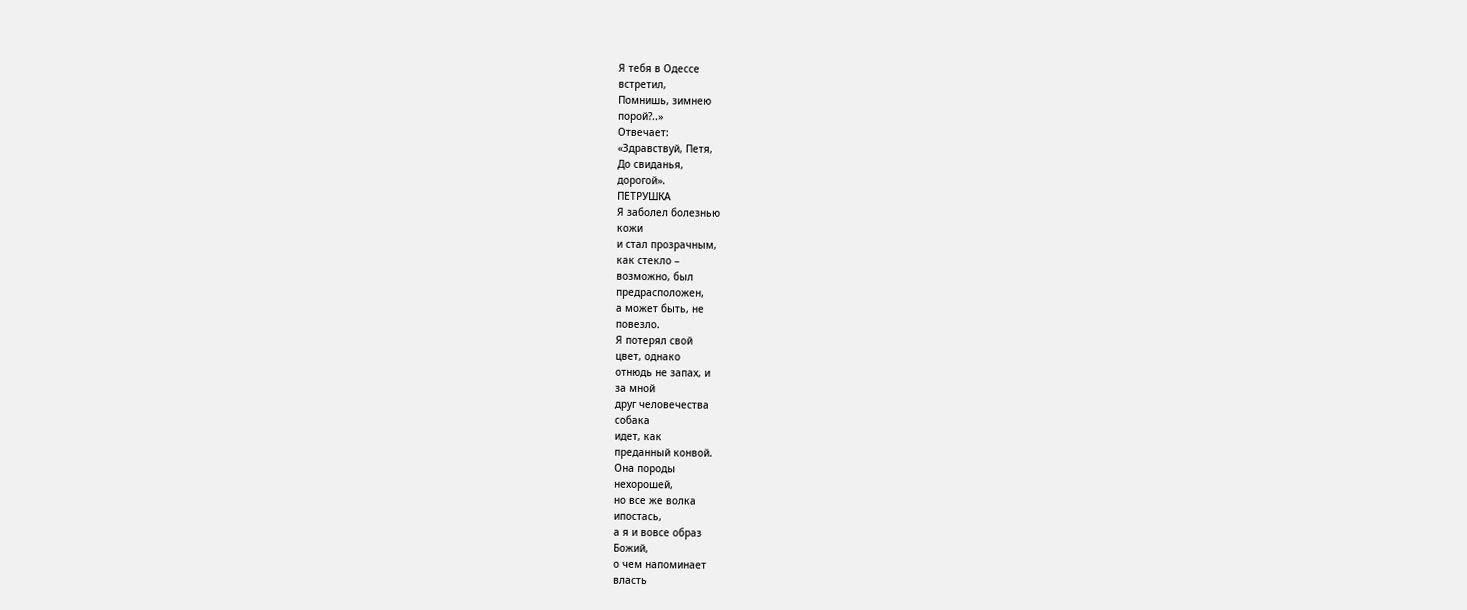Я тебя в Одессе
встретил,
Помнишь, зимнею
порой?..»
Отвечает:
«Здравствуй, Петя,
До свиданья,
дорогой».
ПЕТРУШКА
Я заболел болезнью
кожи
и стал прозрачным,
как стекло –
возможно, был
предрасположен,
а может быть, не
повезло.
Я потерял свой
цвет, однако
отнюдь не запах, и
за мной
друг человечества
собака
идет, как
преданный конвой.
Она породы
нехорошей,
но все же волка
ипостась,
а я и вовсе образ
Божий,
о чем напоминает
власть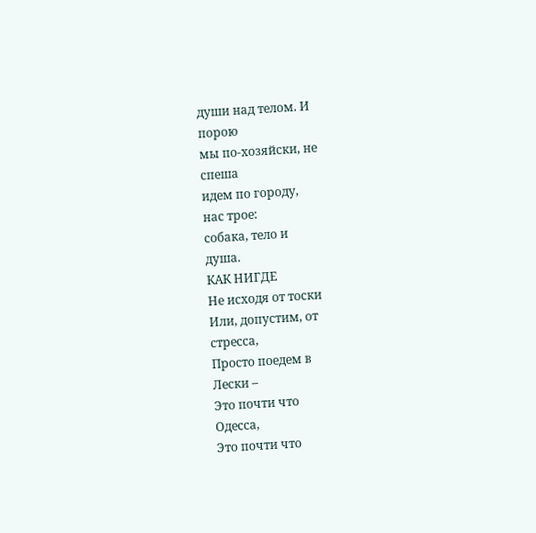души над телом. И
порою
мы по-хозяйски, не
спеша
идем по городу,
нас трое:
собака, тело и
душа.
КАК НИГДЕ
Не исходя от тоски
Или, допустим, от
стресса,
Просто поедем в
Лески –
Это почти что
Одесса,
Это почти что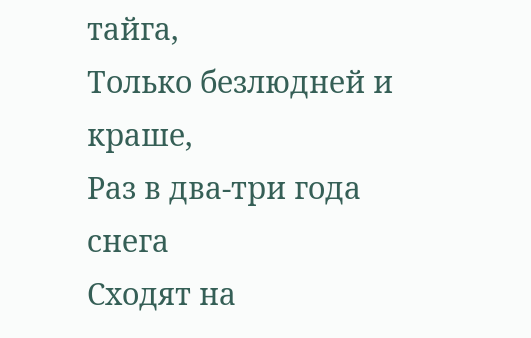тайга,
Только безлюдней и
краше,
Раз в два-три года
снега
Сходят на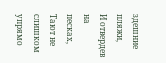здешние
пляжи,
И отвердев на
песках,
Тают не слишком
упрямо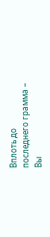Вплоть до
последнего грамма –
Вы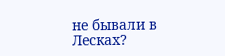не бывали в Лесках?